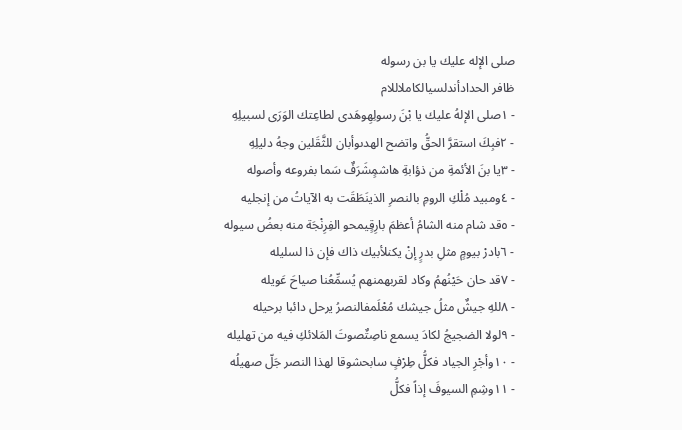صلى الإله عليك يا بن رسوله
ظافر الحدادأندلسيالكاملاللام
- ١صلى الإلهُ عليك يا بْنَ رسولِهِوهَدى لطاعِتك الوَرَى لسبيلِهِ
- ٢فبِكَ استقرَّ الحقُّ واتضح الهدىوأبان للثَّقَلين وجهُ دليلِهِ
- ٣يا بنَ الأئمةِ من ذؤابةِ هاشمٍشَرَفٌ سَما بفروعه وأصوله
- ٤ومبيد مُلْكِ الرومِ بالنصرِ الذينَطَقَت به الآياتُ من إنجليه
- ٥قد شام منه الشامُ أعظمَ بارِقٍيمحو الفِرِنْجَة منه بعضُ سيوله
- ٦بادرْ بيومٍ مثلِ بدرٍ إنْ يكنلأبيك ذاك فإن ذا لسليله
- ٧قد حان حَيْنُهمُ وكاد لقربهمنهم يُسمِّعُنا صياحَ عَويله
- ٨للهِ جيشٌ مثلُ جيشك مُعْلَمفالنصرُ يرحل دائبا برحيله
- ٩لولا الضجيجُ لكادَ يسمع ناصِتٌصوتَ المَلائكِ فيه من تهليله
- ١٠وأجْرِ الجياد فكلُّ طِرْفٍ سابحشوقا لهذا النصر جَلّ صهيلُه
- ١١وشِمِ السيوفَ إذاً فكلُّ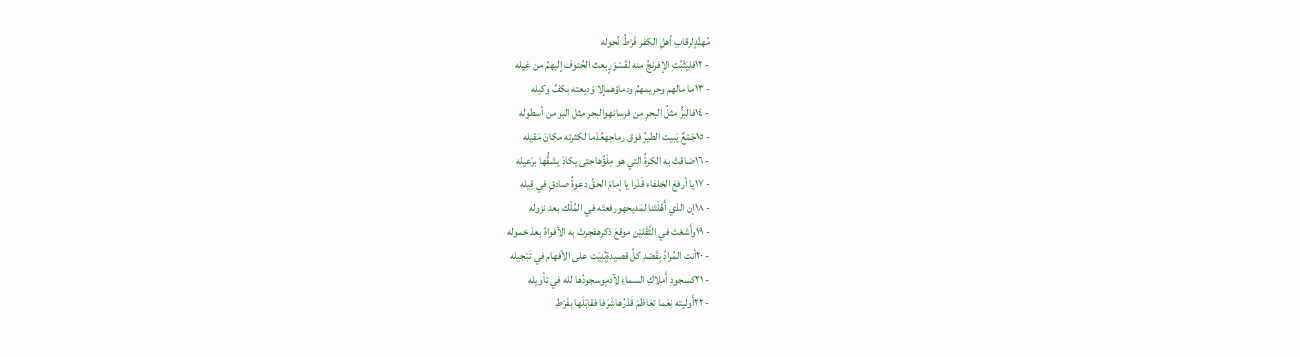مُهنَّدٍلرقابِ أهلِ الكفر فَرْطُ نُحوله
- ١٢فليَثْبُتِ الإفرنجُ منه لقَسْوَرٍبعث الحُتوف إليهمُ من غِيله
- ١٣ما مالهم وحريمهمُ ودماؤهمإلا وَديعته بكفِّ وكيله
- ١٤فالبَرُّ مثلُ البحرِ من فرسانهوالبحر مثل البر من أسطوله
- ١٥جَمْعٌ يَبيت الطيرُ فوق رماحِهعُدْما لكثرته مكانَ مَقيله
- ١٦ضاقتْ به الكرةُ التي هو مِلْؤُهاحتى يكادَ يشقُّها برَعيله
- ١٧يا أرفعَ الخلفاء قَدْرا يا إمامَ الحقِّ دعوةُ صادقٍ في قِيله
- ١٨إن الذي أَهَّلْتَنا لمَديحهورفعتَه في المُلْك بعد نزوله
- ١٩وأَشعْتَ في الثَّقَليْن موقعَ ذكرِهفجرتْ به الأفواهُ بعدَ خموله
- ٢٠أنت المُرادُ بقَصْدِ كلِّ قصيدةٍبُنِيَت على الأفهام في تَبْجيله
- ٢١كسجودِ أَملاكِ السماءِ لآدمٍوسجودُها لله في تأويله
- ٢٢أَولَيته نِعَما تعَاظمَ قَدْرُهاشَرَفا فقابَلَها بفَرْطِ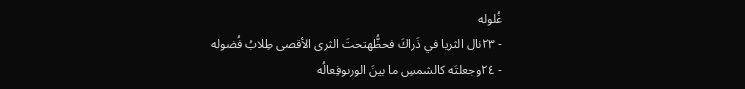غُلوله
- ٢٣نال الثريا في ذَراكَ فحظُّهتحتَ الثرى الأقصى طِلابُ فُضوله
- ٢٤وجعلتَه كالشمسِ ما بينَ الورىوفِعالُه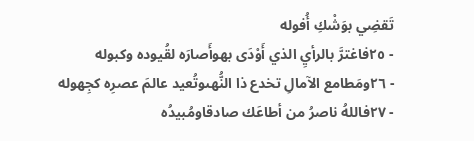تَقضِي بوَشْكِ أُفوله
- ٢٥فاغترَّ بالرأيِ الذي أَوْدَى بهوأَصارَه لقُيوده وكبوله
- ٢٦ومَطامع الآمالِ تخدع ذا النُّهىوتُعيد عالمَ عصرِه كجِهوله
- ٢٧فاللهُ ناصرُ من أطاعَك صادقاومُبيدُه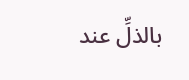بالذلِّ عند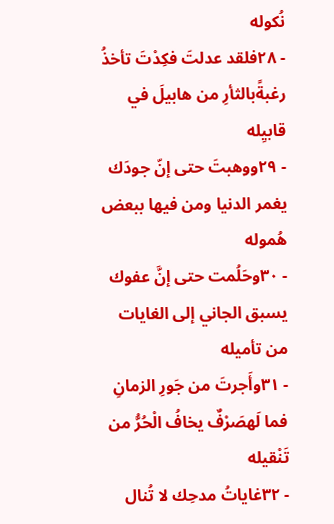نُكوله
- ٢٨فلقد عدلتَ فكِدْتَ تأخذُ رغبةًبالثأرِ من هابيلَ في قابيِله
- ٢٩ووهبتَ حتى إنّ جودَك يغمر الدنيا ومن فيها ببعض هُموله
- ٣٠وحَلُمت حتى إنَّ عفوك يسبق الجاني إلى الغايات من تأميله
- ٣١وأَجرتَ من جَورِ الزمانِ فما لَهصَرْفٌ يخافُ الْحُرُّ من تَنْقيله
- ٣٢غاياتُ مدحِك لا تُنال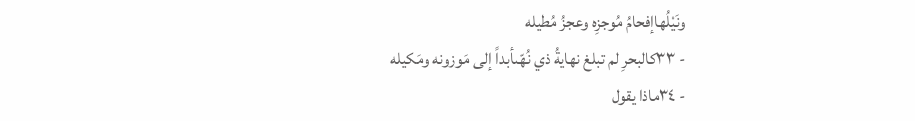ونَيْلُهاإفحامُ مُوجزِه وعجزُ مُطيله
- ٣٣كالبحرِ لم تبلغ نهايةُ ذي نُهّىأبداً إلى مَوزونه ومَكيله
- ٣٤ماذا يقول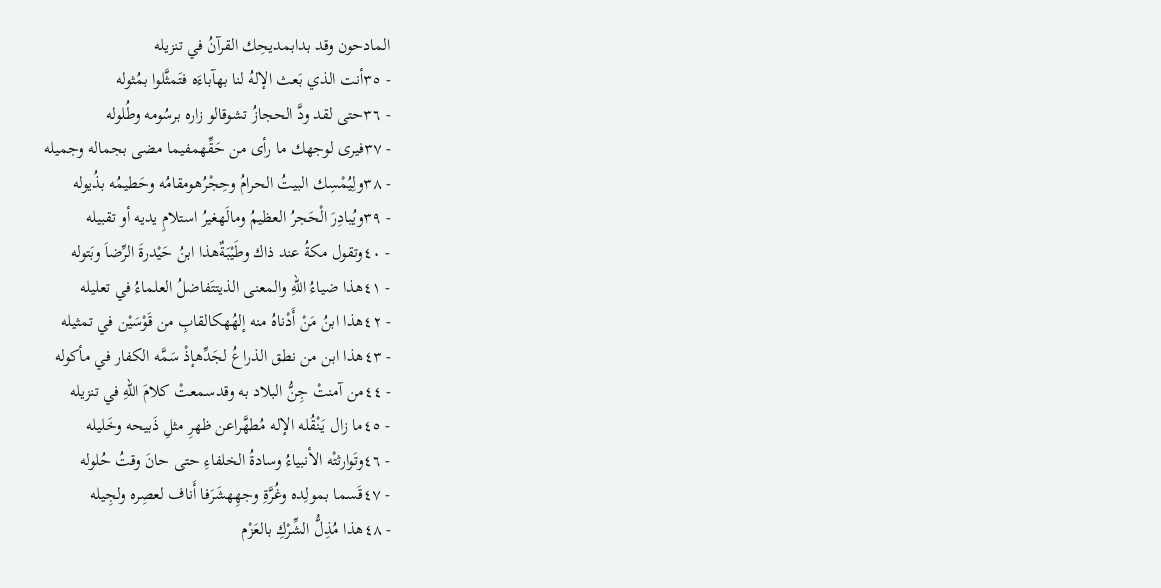المادحون وقد بدابمديحِك القرآنُ في تنزيله
- ٣٥أنت الذي بَعث الإلهُ لنا بهآباءَه فتَمثَّلوا بمُثوله
- ٣٦حتى لقد ودَّ الحجازُ تشوقالو زاره برسُومه وطُلوله
- ٣٧فيرى لوجهك ما رأى من حَقِّهمفيما مضى بجماله وجميله
- ٣٨ولِيُمْسِك البيتُ الحرامُ وحِجْرُهومقامُه وحَطيمُه بذُيوله
- ٣٩ويُبادِرَ الْحَجرُ العظيمُ ومالَهغيرُ استلامِ يديه أو تقبيله
- ٤٠وتقول مكةُ عند ذاك وطَيْبَةٌهذا ابنُ حَيْدرةَ الرِّضاَ وبَتوله
- ٤١هذا ضياءُ اللهِ والمعنى الذيتتَفاضلُ العلماءُ في تعليله
- ٤٢هذا ابنُ مَنْ أَدْناهُ منه إلهُهكالقابِ من قَوْسَيْن في تمثيله
- ٤٣هذا ابن من نطق الذراعُ لجَدِّهإذْ سَمَّه الكفار في مأكوله
- ٤٤من آمنتْ جِنُّ البلاد به وقدسمعتْ كلامَ اللهِ في تنزيله
- ٤٥ما زال يَنْقُله الإله مُطهَّراعن ظهرِ مثلِ ذَبيحه وخَليله
- ٤٦وتَوارثتْه الأنبياءُ وسادةُ الخلفاءِ حتى حانَ وقتُ حُلوله
- ٤٧قَسما بمولِده وغُرَّةِ وجهِهشَرَفا أَناف لعصِره ولجِيله
- ٤٨هذا مُذِلُّ الشِّرْكِ بالعَزْم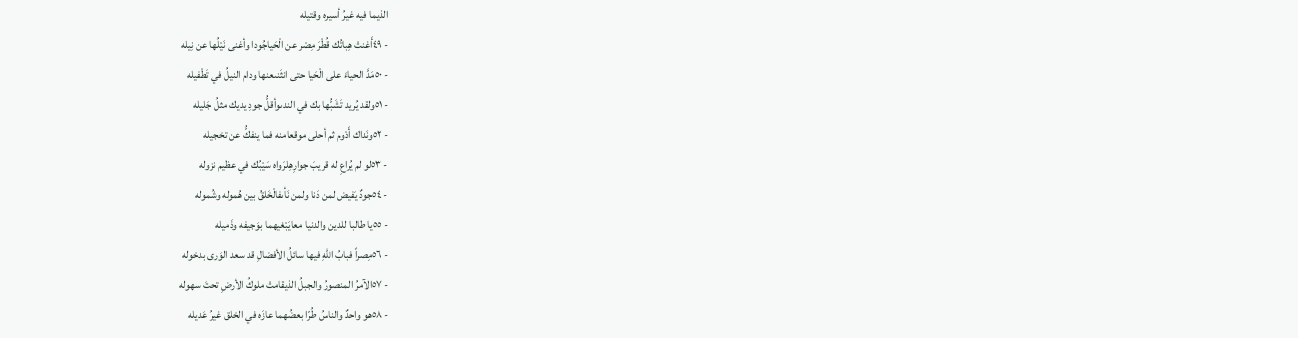الذيما فيه غيرُ أسيره وقتيله
- ٤٩أَغنتْ هِباتُك قُطْرَ مِصْر عن الْحَياجُودا وأغنى نَيْلُها عن نِيله
- ٥٠مَدَّ الحياءَ على الْحَيا حتى انثَنىعنها ودام النيلُ في تَطْفيله
- ٥١ولقد يُريد تَشَبُّها بك في الندىوأقلُّ جودِ يديك مثلُ جَليله
- ٥٢ونَداك أَدْوم ثم أحلى موقعامنه فما ينفكُّ عن تخجيله
- ٥٣لو لم يُراعِ له قريبَ جوارِهِلرَواه سَيْبُك في عظيم نزوله
- ٥٤جودٌ يَفيض لمن دَنا ولمن نَأىفالْخَلقُ بين هُموله وشُموله
- ٥٥يا طالبا للدين والدنيا معايَبْغيهما بوَجيفه وذَميله
- ٥٦مِصراً فبابُ اللهِ فيها سائلُ الأفضالِ قد سعد الوَرى بدخوله
- ٥٧الآمرُ المنصورُ والجبلُ الذيقامتْ ملوكُ الأرضِ تحتَ سهوله
- ٥٨هو واحدٌ والناسُ طُرّا بعضُهما عازَه في الخلق غيرُ عَديله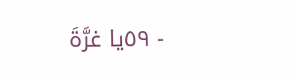- ٥٩يا غرَّةَ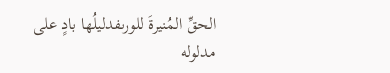الحقِّ المُنيرةَ للورىفدليلُها بادٍ على مدلوله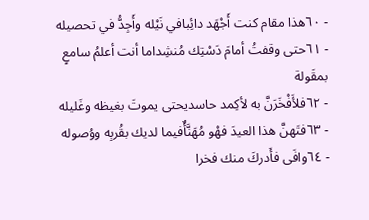- ٦٠هذا مقام كنت أَجْهَد دائِبافي نَيْله وأَجِدُّ في تحصيله
- ٦١حتى وقفتُ أمامَ دَسْتِك مُنشِداما أنت أعلمُ سامعٍ بمقَولة
- ٦٢فلأَفْخَرَنَّ به لأكِمد حاسديحتى يموتَ بغيظه وغَليله
- ٦٣فتَهنَّ هذا العيدَ فهْو مُهَنَّأٌفيما لديك بقُربِه ووُصوله
- ٦٤وافَى فأَدركَ منك فخرا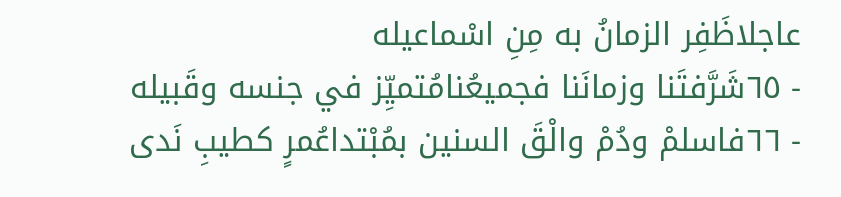عاجلاظَفِر الزمانُ به مِنِ اسْماعيله
- ٦٥شَرَّفتَنا وزمانَنا فجميعُنامُتميِّز في جنسه وقَبيله
- ٦٦فاسلمْ ودُمْ والْقَ السنين بمُبْتداعُمرٍ كطيبِ نَدى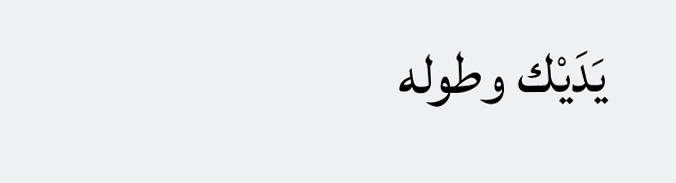يَدَيْك وطوله